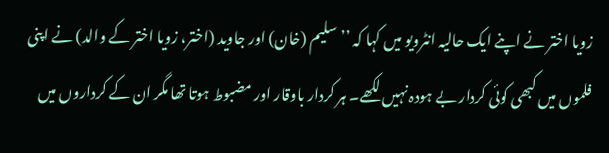زویا اختر نے اپنے ایک حالیہ انٹرویو میں کہا کہ ’’سلیم (خان) اور جاوید (اختر، زویا اختر کے والد) نے اپنی فلموں میں کبھی کوئی کردار بے ہودہ نہیں لکھے۔ ہر کردار باوقار اور مضبوط ہوتا تھا مگر ان کے کرداروں میں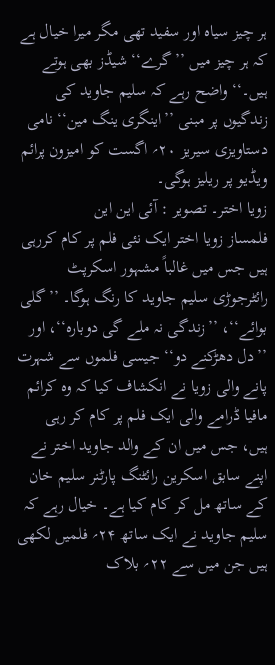ہر چیز سیاہ اور سفید تھی مگر میرا خیال ہے کہ ہر چیز میں ’’گرے‘‘ شیڈز بھی ہوتے ہیں۔‘‘ واضح رہے کہ سلیم جاوید کی زندگیوں پر مبنی ’’اینگری ینگ مین‘‘ نامی دستاویزی سیریز ۲۰؍ اگست کو امیزون پرائم ویڈیو پر ریلیز ہوگی۔
زویا اختر۔ تصویر : آئی این این
فلمساز زویا اختر ایک نئی فلم پر کام کررہی ہیں جس میں غالباً مشہور اسکرپٹ رائٹرجوڑی سلیم جاوید کا رنگ ہوگا۔ ’’گلی بوائے‘‘، ’’زندگی نہ ملے گی دوبارہ‘‘، اور ’’دل دھڑکنے دو‘‘ جیسی فلموں سے شہرت پانے والی زویا نے انکشاف کیا کہ وہ کرائم مافیا ڈرامے والی ایک فلم پر کام کر رہی ہیں، جس میں ان کے والد جاوید اختر نے اپنے سابق اسکرین رائٹنگ پارٹنر سلیم خان کے ساتھ مل کر کام کیا ہے۔ خیال رہے کہ سلیم جاوید نے ایک ساتھ ۲۴؍ فلمیں لکھی ہیں جن میں سے ۲۲؍ بلاک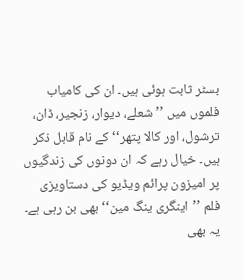بسٹر ثابت ہوئی ہیں۔ ان کی کامیاب فلموں میں ’’ شعلے، دیوار، زنجیر، ڈان، ترشول، اور کالا پتھر‘‘ کے نام قابل ذکر ہیں۔ خیال رہے کہ ان دونوں کی زندگیوں پر امیزون پرائم ویڈیو کی دستاویزی فلم ’’اینگری ینگ مین‘‘ بھی بن رہی ہے۔
یہ بھی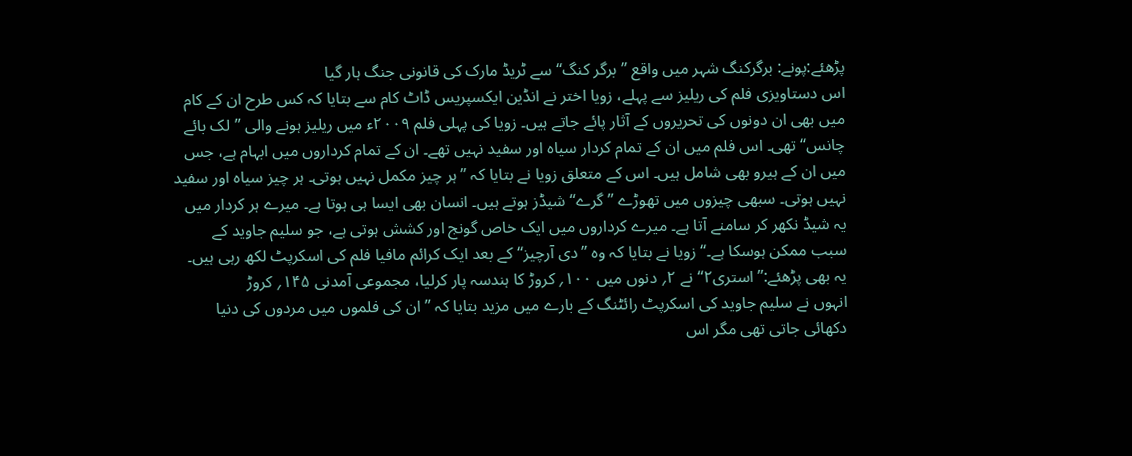پڑھئے:پونے: برگرکنگ شہر میں واقع ’’برگر کنگ‘‘ سے ٹریڈ مارک کی قانونی جنگ ہار گیا
اس دستاویزی فلم کی ریلیز سے پہلے، زویا اختر نے انڈین ایکسپریس ڈاٹ کام سے بتایا کہ کس طرح ان کے کام میں بھی ان دونوں کی تحریروں کے آثار پائے جاتے ہیں۔ زویا کی پہلی فلم ۲۰۰۹ء میں ریلیز ہونے والی ’’لک بائے چانس‘‘ تھی۔ اس فلم میں ان کے تمام کردار سیاہ اور سفید نہیں تھے۔ ان کے تمام کرداروں میں ابہام ہے، جس میں ان کے ہیرو بھی شامل ہیں۔ اس کے متعلق زویا نے بتایا کہ ’’ہر چیز مکمل نہیں ہوتی۔ ہر چیز سیاہ اور سفید نہیں ہوتی۔ سبھی چیزوں میں تھوڑے ’’گرے‘‘ شیڈز ہوتے ہیں۔ انسان بھی ایسا ہی ہوتا ہے۔ میرے ہر کردار میں یہ شیڈ نکھر کر سامنے آتا ہے۔ میرے کرداروں میں ایک خاص گونج اور کشش ہوتی ہے، جو سلیم جاوید کے سبب ممکن ہوسکا ہے۔‘‘ زویا نے بتایا کہ وہ ’’دی آرچیز‘‘ کے بعد ایک کرائم مافیا فلم کی اسکرپٹ لکھ رہی ہیں۔
یہ بھی پڑھئے:’’استری۲‘‘ نے ۲؍ دنوں میں ۱۰۰؍ کروڑ کا ہندسہ پار کرلیا، مجموعی آمدنی ۱۴۵؍ کروڑ
انہوں نے سلیم جاوید کی اسکرپٹ رائٹنگ کے بارے میں مزید بتایا کہ ’’ان کی فلموں میں مردوں کی دنیا دکھائی جاتی تھی مگر اس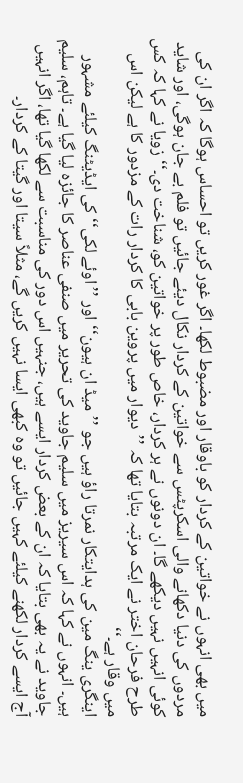میں بھی انہوں نے خواتین کے کردار کو باوقار اور مضبوط لکھا۔ اگر غور کریں تو احساس ہوگا کہ اگر ان کی مردوں کی دنیا دکھانے والی اسکرپٹس سے خواتین کے کردار نکال دیئے جائیں تو فلم بے جان ہوگی، اور شاید کوئی انہیں نہیں دیکھے گا۔ ان دونوں نے ہر کردار، خاص طور پر خواتین کو، شناخت دی۔‘‘ زویا نے کہا کہ کس طرح فرحان اختر نے ایک مرتبہ بتایا تھا کہ ’’دیوار میں پروین بابی کا کردار رات کے مزدور کا ہے لیکن اس میں وقار ہے۔‘‘
اینگری ینگ مین کی ہدایتکار نمرتا راؤ ہیں جو ’’میڈ ان ہیون‘‘ اور ’’اوئے لکی‘‘ کی ایڈیٹنگ کیلئے مشہور ہیں۔ انہوں نے کہا کہ اس سیریز میں سلیم جاوید کی تحریر میں صنفی عناصر کا جائزہ لیا گیا ہے۔ تاہم، سلیم جاوید نے یہ بھی بتایا کہ ان کے بعض کردار ایسے ہیں، جنہیں اس دور کی مناسبت سے لکھا گیا تھا، اگر انہیں آج ایسے کردار لکھنے کیلئے کہیں جائیں تو وہ کبھی ایسا نہیں کریں گے، مثلاً سیتا اور گیتا کے کردار۔